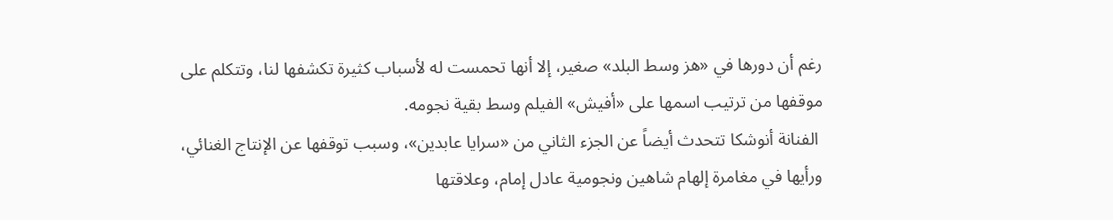رغم أن دورها في «هز وسط البلد» صغير، إلا أنها تحمست له لأسباب كثيرة تكشفها لنا، وتتكلم على موقفها من ترتيب اسمها على «أفيش» الفيلم وسط بقية نجومه.
 الفنانة أنوشكا تتحدث أيضاً عن الجزء الثاني من «سرايا عابدين»، وسبب توقفها عن الإنتاج الغنائي، ورأيها في مغامرة إلهام شاهين ونجومية عادل إمام، وعلاقتها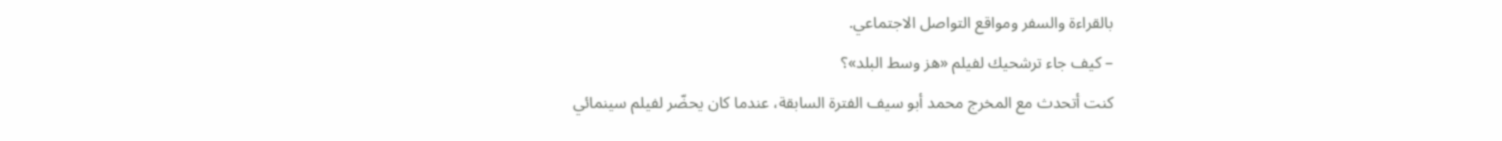بالقراءة والسفر ومواقع التواصل الاجتماعي.
– كيف جاء ترشحيك لفيلم «هز وسط البلد»؟
كنت أتحدث مع المخرج محمد أبو سيف الفترة السابقة، عندما كان يحضّر لفيلم سينمائي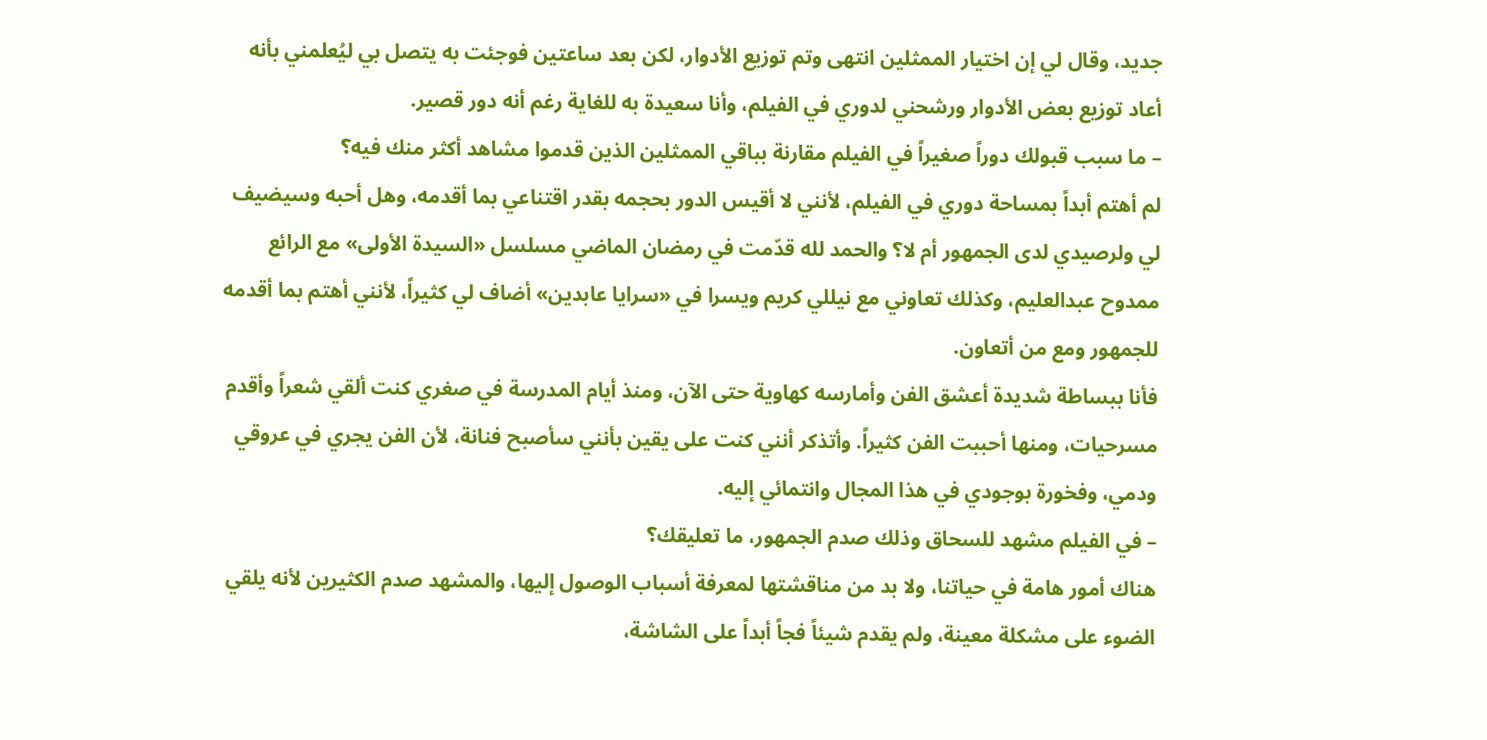جديد، وقال لي إن اختيار الممثلين انتهى وتم توزيع الأدوار، لكن بعد ساعتين فوجئت به يتصل بي ليُعلمني بأنه أعاد توزيع بعض الأدوار ورشحني لدوري في الفيلم، وأنا سعيدة به للغاية رغم أنه دور قصير.
– ما سبب قبولك دوراً صغيراً في الفيلم مقارنة بباقي الممثلين الذين قدموا مشاهد أكثر منك فيه؟
لم أهتم أبداً بمساحة دوري في الفيلم، لأنني لا أقيس الدور بحجمه بقدر اقتناعي بما أقدمه، وهل أحبه وسيضيف لي ولرصيدي لدى الجمهور أم لا؟ والحمد لله قدّمت في رمضان الماضي مسلسل «السيدة الأولى» مع الرائع ممدوح عبدالعليم، وكذلك تعاوني مع نيللي كريم ويسرا في «سرايا عابدين» أضاف لي كثيراً، لأنني أهتم بما أقدمه للجمهور ومع من أتعاون.
فأنا ببساطة شديدة أعشق الفن وأمارسه كهاوية حتى الآن، ومنذ أيام المدرسة في صغري كنت ألقي شعراً وأقدم مسرحيات، ومنها أحببت الفن كثيراً. وأتذكر أنني كنت على يقين بأنني سأصبح فنانة، لأن الفن يجري في عروقي ودمي، وفخورة بوجودي في هذا المجال وانتمائي إليه.
– في الفيلم مشهد للسحاق وذلك صدم الجمهور، ما تعليقك؟
هناك أمور هامة في حياتنا، ولا بد من مناقشتها لمعرفة أسباب الوصول إليها، والمشهد صدم الكثيرين لأنه يلقي الضوء على مشكلة معينة، ولم يقدم شيئاً فجاً أبداً على الشاشة،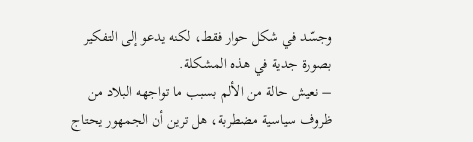وجسّد في شكل حوار فقط، لكنه يدعو إلى التفكير بصورة جدية في هذه المشكلة.
– نعيش حالة من الألم بسبب ما تواجهه البلاد من ظروف سياسية مضطربة، هل ترين أن الجمهور يحتاج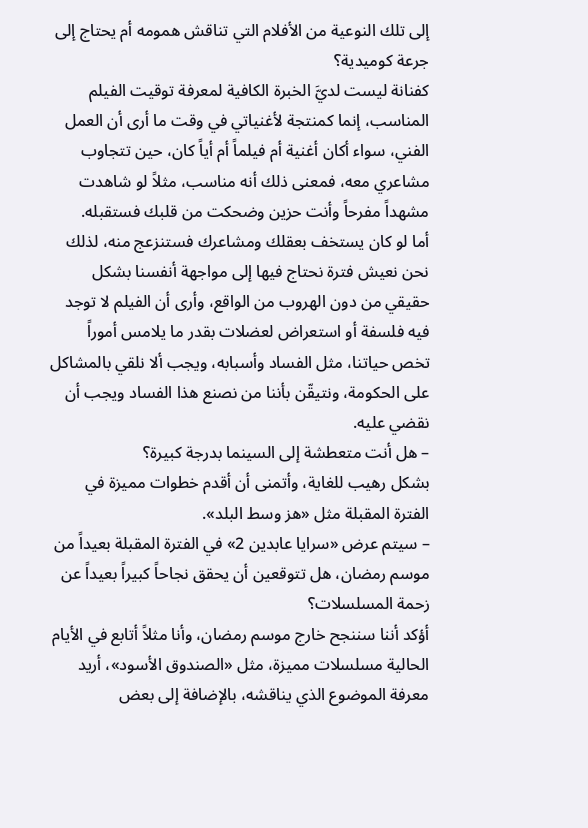إلى تلك النوعية من الأفلام التي تناقش همومه أم يحتاج إلى جرعة كوميدية؟
كفنانة ليست لديَّ الخبرة الكافية لمعرفة توقيت الفيلم المناسب، إنما كمنتجة لأغنياتي في وقت ما أرى أن العمل الفني، سواء أكان أغنية أم فيلماً أم أياً كان، حين تتجاوب مشاعري معه، فمعنى ذلك أنه مناسب، مثلاً لو شاهدت مشهداً مفرحاً وأنت حزين وضحكت من قلبك فستقبله.
أما لو كان يستخف بعقلك ومشاعرك فستنزعج منه، لذلك نحن نعيش فترة نحتاج فيها إلى مواجهة أنفسنا بشكل حقيقي من دون الهروب من الواقع، وأرى أن الفيلم لا توجد فيه فلسفة أو استعراض لعضلات بقدر ما يلامس أموراً تخص حياتنا، مثل الفساد وأسبابه، ويجب ألا نلقي بالمشاكل على الحكومة، ونتيقّن بأننا من نصنع هذا الفساد ويجب أن نقضي عليه.
– هل أنت متعطشة إلى السينما بدرجة كبيرة؟
بشكل رهيب للغاية، وأتمنى أن أقدم خطوات مميزة في الفترة المقبلة مثل «هز وسط البلد».
– سيتم عرض «سرايا عابدين 2» في الفترة المقبلة بعيداً من موسم رمضان، هل تتوقعين أن يحقق نجاحاً كبيراً بعيداً عن زحمة المسلسلات؟
أؤكد أننا سننجح خارج موسم رمضان، وأنا مثلاً أتابع في الأيام الحالية مسلسلات مميزة، مثل «الصندوق الأسود»، أريد معرفة الموضوع الذي يناقشه، بالإضافة إلى بعض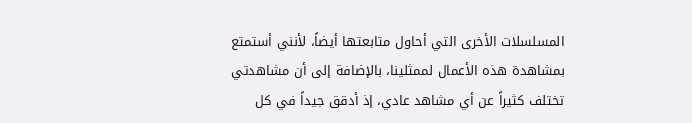المسلسلات الأخرى التي أحاول متابعتها أيضاً، لأنني أستمتع بمشاهدة هذه الأعمال لممثلينا، بالإضافة إلى أن مشاهدتي تختلف كثيراً عن أي مشاهد عادي، إذ أدقق جيداً في كل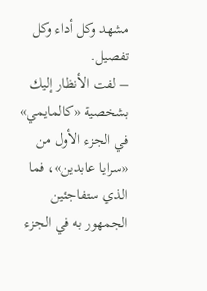مشهد وكل أداء وكل تفصيل.
– لفت الأنظار إليك بشخصية «كالمايمي» في الجزء الأول من «سرايا عابدين»، فما الذي ستفاجئين الجمهور به في الجزء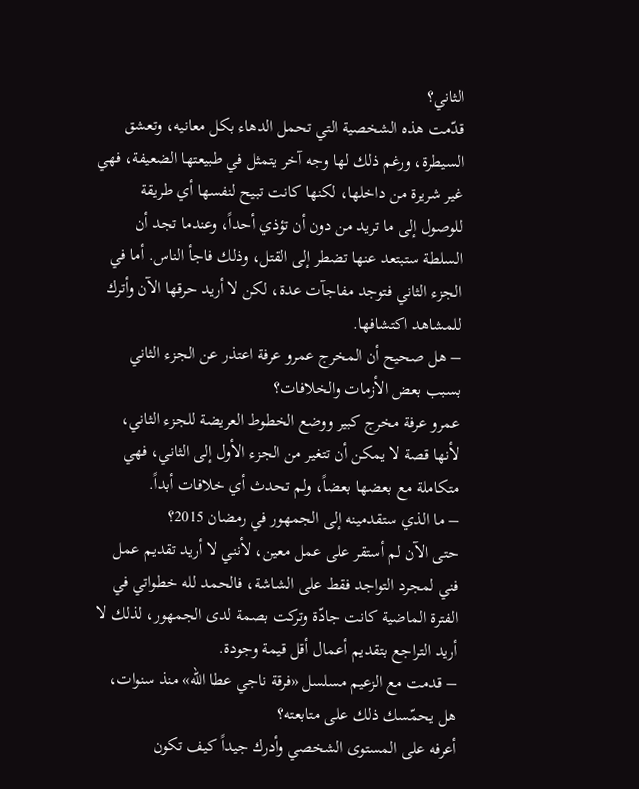الثاني؟
قدّمت هذه الشخصية التي تحمل الدهاء بكل معانيه، وتعشق السيطرة، ورغم ذلك لها وجه آخر يتمثل في طبيعتها الضعيفة، فهي غير شريرة من داخلها، لكنها كانت تبيح لنفسها أي طريقة للوصول إلى ما تريد من دون أن تؤذي أحداً، وعندما تجد أن السلطة ستبتعد عنها تضطر إلى القتل، وذلك فاجأ الناس. أما في الجزء الثاني فتوجد مفاجآت عدة، لكن لا أريد حرقها الآن وأترك للمشاهد اكتشافها.
– هل صحيح أن المخرج عمرو عرفة اعتذر عن الجزء الثاني بسبب بعض الأزمات والخلافات؟
عمرو عرفة مخرج كبير ووضع الخطوط العريضة للجزء الثاني، لأنها قصة لا يمكن أن تتغير من الجزء الأول إلى الثاني، فهي متكاملة مع بعضها بعضاً، ولم تحدث أي خلافات أبداً.
– ما الذي ستقدمينه إلى الجمهور في رمضان 2015؟
حتى الآن لم أستقر على عمل معين، لأنني لا أريد تقديم عمل فني لمجرد التواجد فقط على الشاشة، فالحمد لله خطواتي في الفترة الماضية كانت جادّة وتركت بصمة لدى الجمهور، لذلك لا أريد التراجع بتقديم أعمال أقل قيمة وجودة.
– قدمت مع الزعيم مسلسل «فرقة ناجي عطا الله» منذ سنوات، هل يحمّسك ذلك على متابعته؟
أعرفه على المستوى الشخصي وأدرك جيداً كيف تكون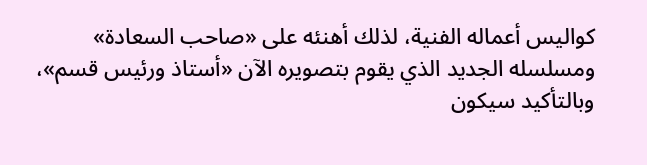كواليس أعماله الفنية، لذلك أهنئه على «صاحب السعادة» ومسلسله الجديد الذي يقوم بتصويره الآن «أستاذ ورئيس قسم»، وبالتأكيد سيكون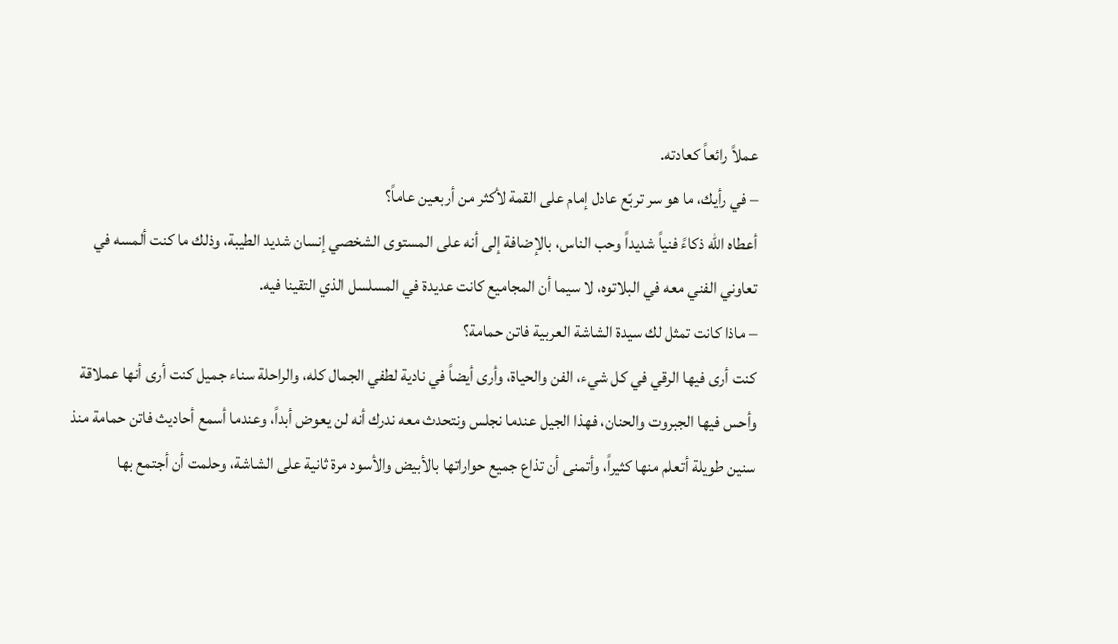عملاً رائعاً كعادته.
– في رأيك، ما هو سر تربّع عادل إمام على القمة لأكثر من أربعين عاماً؟
أعطاه الله ذكاءً فنياً شديداً وحب الناس، بالإضافة إلى أنه على المستوى الشخصي إنسان شديد الطيبة، وذلك ما كنت ألمسه في تعاوني الفني معه في البلاتوه، لا سيما أن المجاميع كانت عديدة في المسلسل الذي التقينا فيه.
– ماذا كانت تمثل لك سيدة الشاشة العربية فاتن حمامة؟
كنت أرى فيها الرقي في كل شيء، الفن والحياة، وأرى أيضاً في نادية لطفي الجمال كله، والراحلة سناء جميل كنت أرى أنها عملاقة وأحس فيها الجبروت والحنان، فهذا الجيل عندما نجلس ونتحدث معه ندرك أنه لن يعوض أبداً، وعندما أسمع أحاديث فاتن حمامة منذ سنين طويلة أتعلم منها كثيراً، وأتمنى أن تذاع جميع حواراتها بالأبيض والأسود مرة ثانية على الشاشة، وحلمت أن أجتمع بها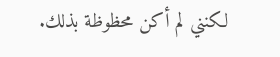لكنني لم أكن محظوظة بذلك.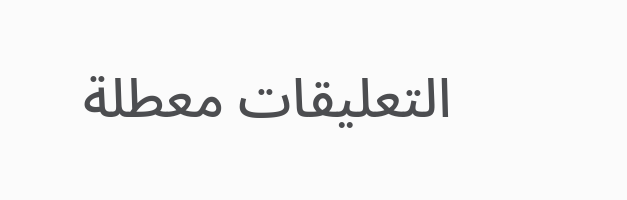التعليقات معطلة